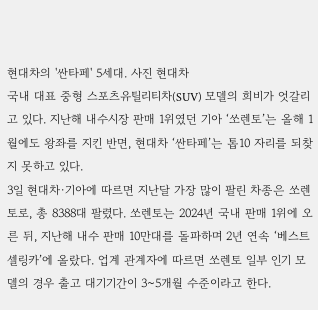현대차의 '싼타페' 5세대. 사진 현대차
국내 대표 중형 스포츠유틸리티차(SUV) 모델의 희비가 엇갈리고 있다. 지난해 내수시장 판매 1위였던 기아 ‘쏘렌토’는 올해 1월에도 왕좌를 지킨 반면, 현대차 ‘싼타페’는 톱10 자리를 되찾지 못하고 있다.
3일 현대차·기아에 따르면 지난달 가장 많이 팔린 차종은 쏘렌토로, 총 8388대 팔렸다. 쏘렌토는 2024년 국내 판매 1위에 오른 뒤, 지난해 내수 판매 10만대를 돌파하며 2년 연속 ‘베스트셀링카’에 올랐다. 업계 관계자에 따르면 쏘렌토 일부 인기 모델의 경우 출고 대기기간이 3~5개월 수준이라고 한다.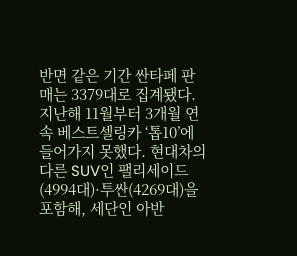반면 같은 기간 싼타페 판매는 3379대로 집계됐다. 지난해 11월부터 3개월 연속 베스트셀링카 ‘톱10’에 들어가지 못했다. 현대차의 다른 SUV인 팰리세이드(4994대)·투싼(4269대)을 포함해, 세단인 아반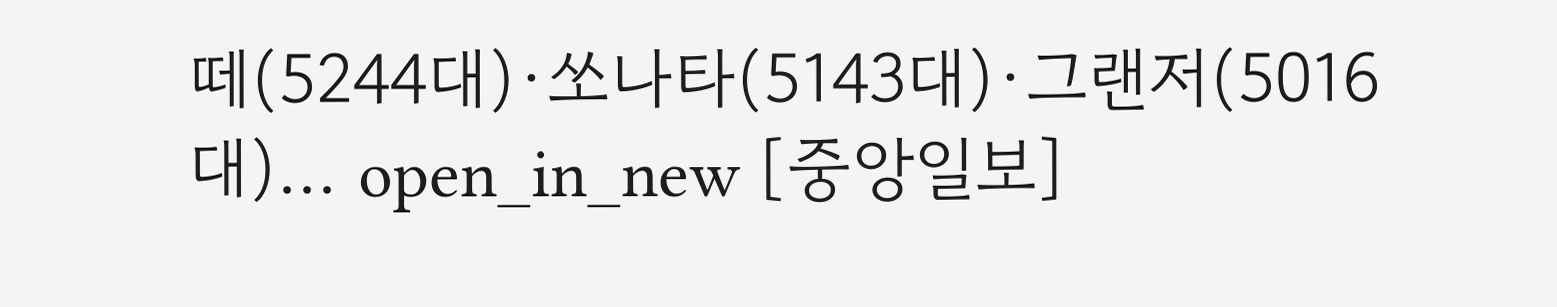떼(5244대)·쏘나타(5143대)·그랜저(5016대)... open_in_new [중앙일보]